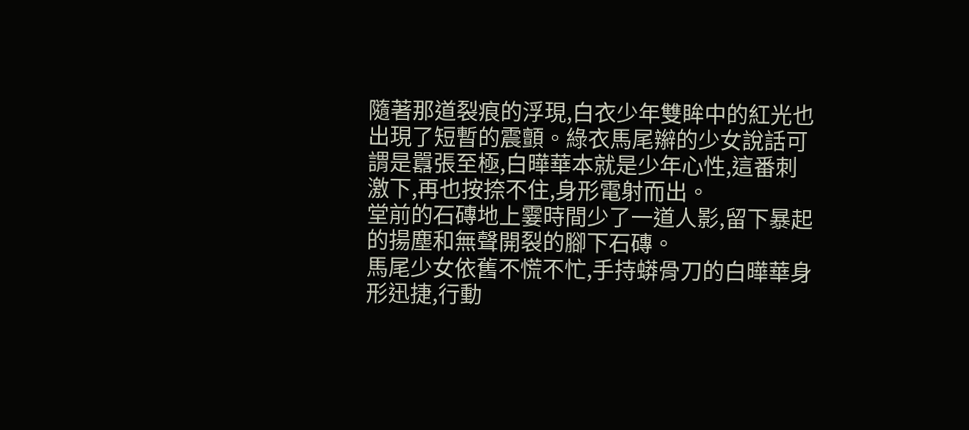隨著那道裂痕的浮現,白衣少年雙眸中的紅光也出現了短暫的震顫。綠衣馬尾辮的少女說話可謂是囂張至極,白曄華本就是少年心性,這番刺激下,再也按捺不住,身形電射而出。
堂前的石磚地上霎時間少了一道人影,留下暴起的揚塵和無聲開裂的腳下石磚。
馬尾少女依舊不慌不忙,手持蟒骨刀的白曄華身形迅捷,行動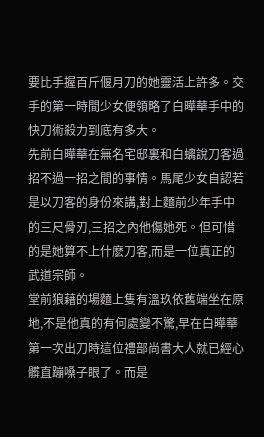要比手握百斤偃月刀的她靈活上許多。交手的第一時間少女便領略了白曄華手中的快刀術殺力到底有多大。
先前白曄華在無名宅邸裏和白螭說刀客過招不過一招之間的事情。馬尾少女自認若是以刀客的身份來講,對上麵前少年手中的三尺骨刃,三招之內他傷她死。但可惜的是她算不上什麽刀客,而是一位真正的武道宗師。
堂前狼藉的場麵上隻有溫玖依舊端坐在原地,不是他真的有何處變不驚,早在白曄華第一次出刀時這位禮部尚書大人就已經心髒直蹦嗓子眼了。而是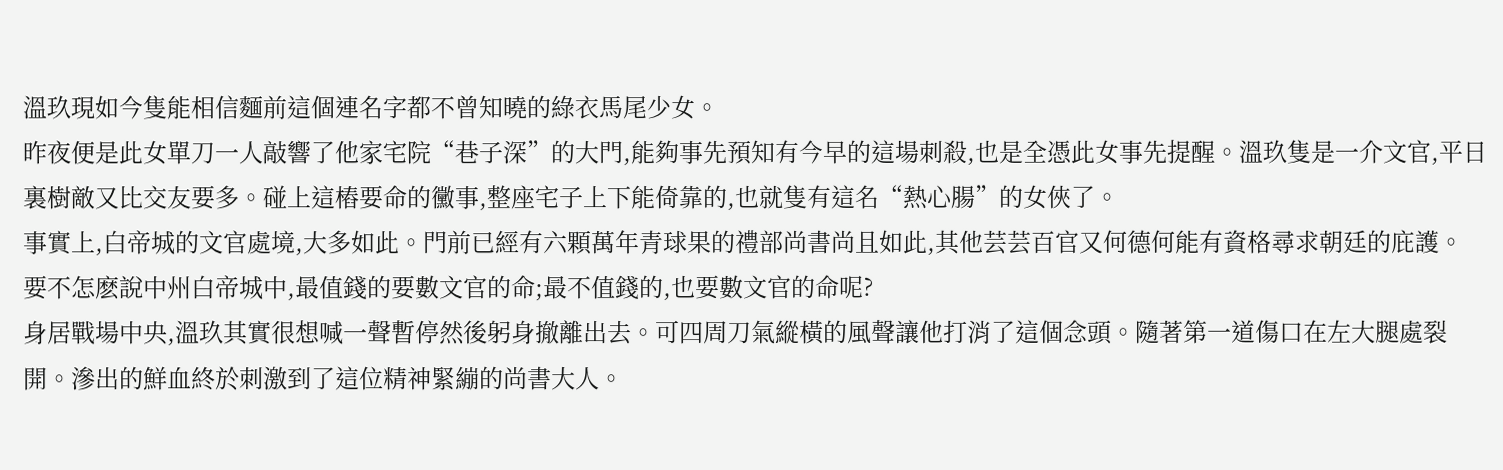溫玖現如今隻能相信麵前這個連名字都不曾知曉的綠衣馬尾少女。
昨夜便是此女單刀一人敲響了他家宅院“巷子深”的大門,能夠事先預知有今早的這場刺殺,也是全憑此女事先提醒。溫玖隻是一介文官,平日裏樹敵又比交友要多。碰上這樁要命的黴事,整座宅子上下能倚靠的,也就隻有這名“熱心腸”的女俠了。
事實上,白帝城的文官處境,大多如此。門前已經有六顆萬年青球果的禮部尚書尚且如此,其他芸芸百官又何德何能有資格尋求朝廷的庇護。
要不怎麽說中州白帝城中,最值錢的要數文官的命;最不值錢的,也要數文官的命呢?
身居戰場中央,溫玖其實很想喊一聲暫停然後躬身撤離出去。可四周刀氣縱橫的風聲讓他打消了這個念頭。隨著第一道傷口在左大腿處裂開。滲出的鮮血終於刺激到了這位精神緊繃的尚書大人。